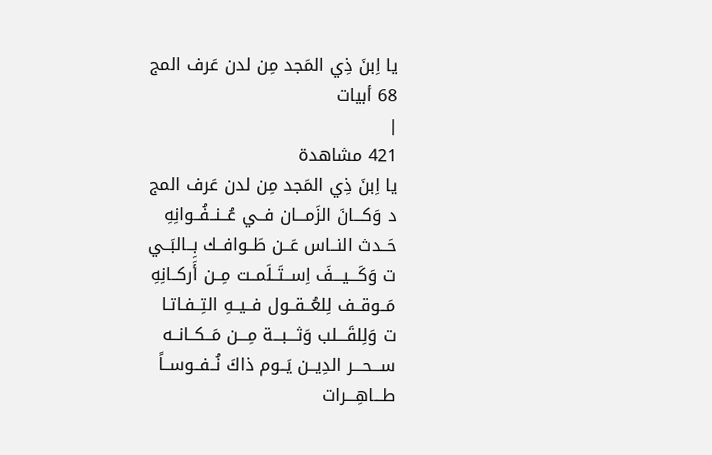يا اِبنَ ذِي المَجد مِن لدن عَرف المج
68 أبيات
|
421 مشاهدة
يا اِبنَ ذِي المَجد مِن لدن عَرف المج
د وَكـــانَ الزَمـــان فــي عُــنــفُــوانِهِ
حَــدث النــاس عَــن طَــوافــك بِــالبَــي
ت وَكَـــيـــفَ اِســتَــلَمــت مِــن أَركــانِهِ
مَــوقــف لِلعُــقــول فــيــهِ التِــفـاتـا
ت وَلِلقَـــلب وَثـــبـــة مِـــن مَــكــانــه
ســـحـــر الدِيــن يَــوم ذاكَ نُــفــوســاً
طـــاهِـــرات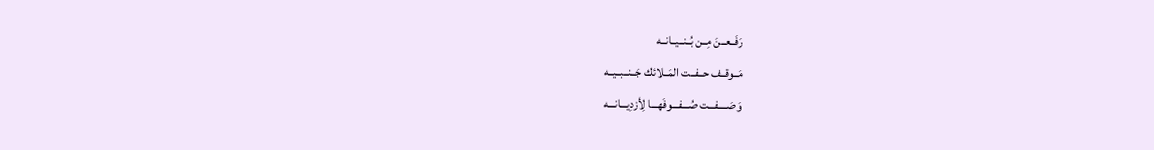رَفَــعــنَ مِــن بُــنــيــانــه
مَــوقــف حــفــت المَــلائك جَــنــبــيــه
وَصَــــفـــت صُـــفـــوفَهـــا لِأزدِيـــانـــه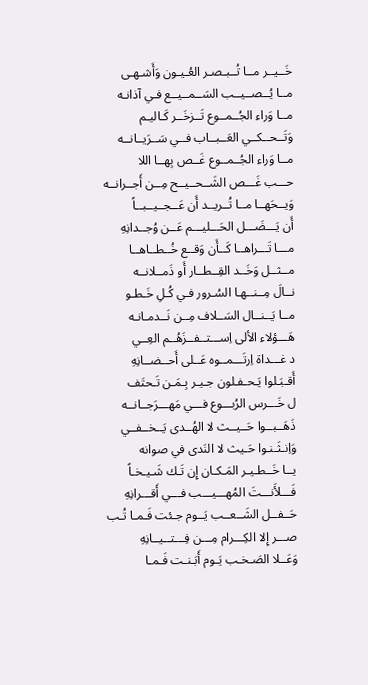خَــيــر مــا تُــبـصـر العُـيـون وَأَشـهـى
مــا يُــصــيــب السَــمــيــع فـي آذانـه
مــا وَراء الجُــمــوع تَــزخَــر كَـاليـم
وَتَــحــكــي العَــبــاب فــي سَــرَيــانــه
مــا وَراء الجُــمــوع غَــص بِهــا اللا
حـــب غَـــص الشَــحــيــح مِــن أَجــرانــه
وَيــحَهــا مــا تُــريــد أَن عَــجــيــبــاً
أَن يَـــضَـــل الحَـــليـــم عَــن وُجــدانِهِ
مـــا تَـــراهــا كَــأَن وَقــع خُــطــاهــا
مــثــل وَخَــد القِــطــار أَو ذَمــلانــه
نــالَ مِــنــهـا السُـرور فـي كُـلِ خَـطـو
مــا يَــنــال السَــلاف مِــن نَــدمـانـه
هَـــؤلاء الألى اِســـتــفــزَهُــم العِــي
د غـــداة اِرتَـــمــوه عَــلى أَحــضــانِهِ
أَقـبَـلوا يَـحـفـلون جـيـر بِـمَـن تَـحتَف
ل خَـــرس الرُبـــوع فـــي مَهـــرَجــانــه
ذَهَــبــوا حَــيــث لا الهُــدى يَــخــفــي
وَاِنـثَـنـوا حَـيث لا النَدى في صوانه
يــا خَــطـيـر المَـكـان إِن تَـك شَـيـخـاً
فَـــلأَنـــتَ المُهـــيـــب فـــي أَقـــرانِهِ
حَــفــل الشَــعــب يَــوم جـئت فَـمـا تُـب
صـــر إِلا الكِـــرام مِـــن فِـــتــيــانِهِ
وَعَــلا الصَـخـب يَـوم أَبَـنـت فَـمـا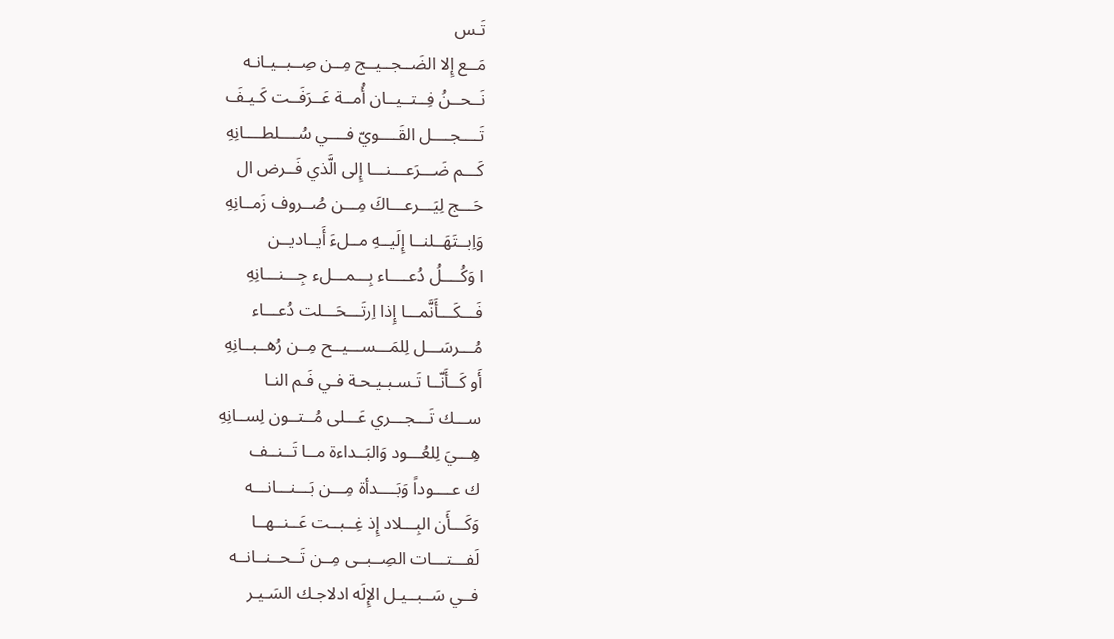تَـس
مَــع إِلا الضَــجــيــج مِــن صِــبــيـانـه
نَــحــنُ فِــتــيــان أُمــة عَــرَفَــت كَـيـفَ
تَــــجــــل القَــــويّ فــــي سُــــلطــــانِهِ
كَـــم ضَـــرَعـــنـــا إِلى الَّذي فَــرض ال
حَـــج لِيَـــرعـــاكَ مِـــن صُــروف زَمــانِهِ
وَاِبــتَهَــلنــا إِلَيــهِ مــلءَ أَيــاديــن
ا وَكُــــلُ دُعــــاء بِـــمـــلء جِـــنـــانِهِ
فَـــكَـــأَنَّمـــا إِذا اِرتَـــحَـــلت دُعـــاء
مُـــرسَـــل لِلمَـــســـيــح مِــن رُهــبــانِهِ
أَو كَــأَنّــا تَـسـبـيـحـة فـي فَـم النـا
ســـك تَـــجـــري عَـــلى مُــتــون لِســانِهِ
هِـــيَ لِلعُـــود وَالبَــداءة مــا تَــنــف
ك عــــوداً وَبَــــدأة مِـــن بَـــنـــانـــه
وَكَـــأَن البِـــلاد إِذ غِــبــت عَــنــهــا
لَفـــتـــات الصِــبــى مِــن تَــحــنــانــه
فــي سَــبــيـل الإِلَه ادلاجـك السَـيـر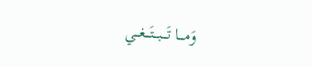وَمـــا تَـــبـــتَـــغــي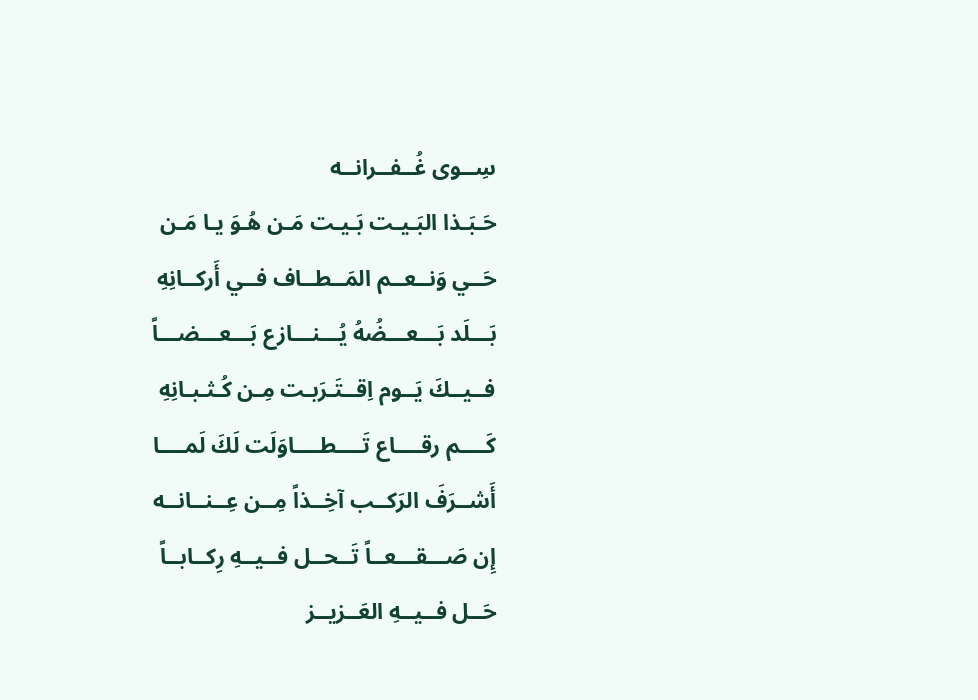سِــوى غُــفــرانــه
حَـبَـذا البَـيـت بَـيـت مَـن هُـوَ يـا مَـن
حَــي وَنــعــم المَــطــاف فــي أَركــانِهِ
بَـــلَد بَـــعـــضُهُ يُـــنـــازع بَـــعـــضـــاً
فــيــكَ يَــوم اِقــتَـرَبـت مِـن كُـثـبـانِهِ
كَــــم رقــــاع تَــــطــــاوَلَت لَكَ لَمــــا
أَشــرَفَ الرَكــب آخِــذاً مِــن عِــنــانــه
إِن صَـــقـــعــاً تَــحــل فــيــهِ رِكــابــاً
حَــل فــيــهِ العَــزيــز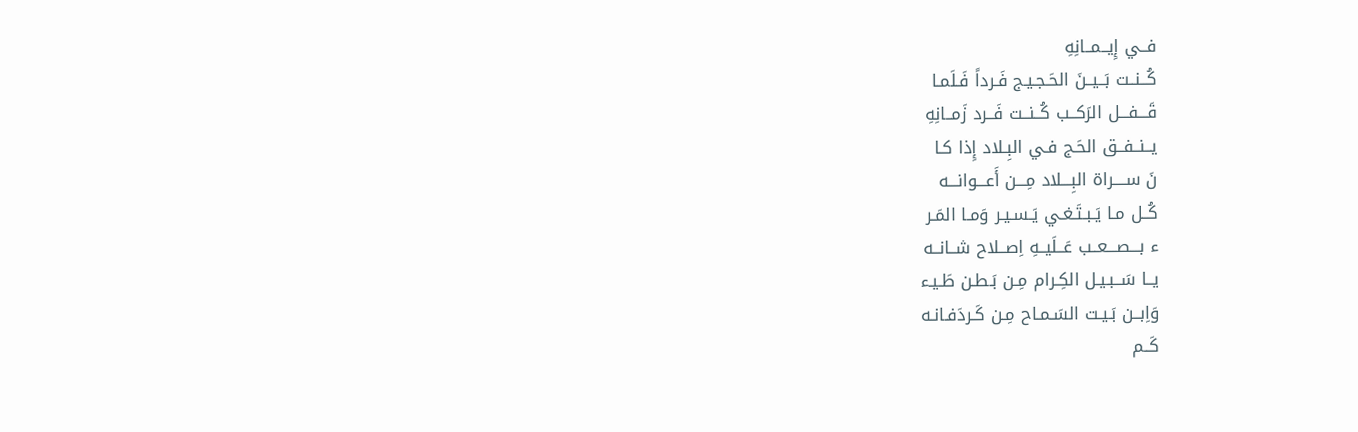فــي إِيــمــانِهِ
كُــنــت بَــيــنَ الحَـجـيـج فَـرداً فَـلَمـا
قَـــفـــل الرَكــب كُــنــت فَــرد زَمــانِهِ
يــنــفــق الحَـج فـي البِـلاد إِذا كـا
نَ ســــراة البِـــلاد مِـــن أَعـــوانـــه
كُــل مـا يَـبـتَـغـي يَـسـيـر وَمـا المَـر
ء بـــصـــعــب عَــلَيــهِ اِصــلاح شــانــه
يــا سَــبـيـل الكِـرام مِـن بَـطـن طَـيـء
وَاِبــن بَـيـت السَـمـاح مِـن كَـردَفـانـه
كَــم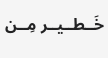خَــطــيــر مِــن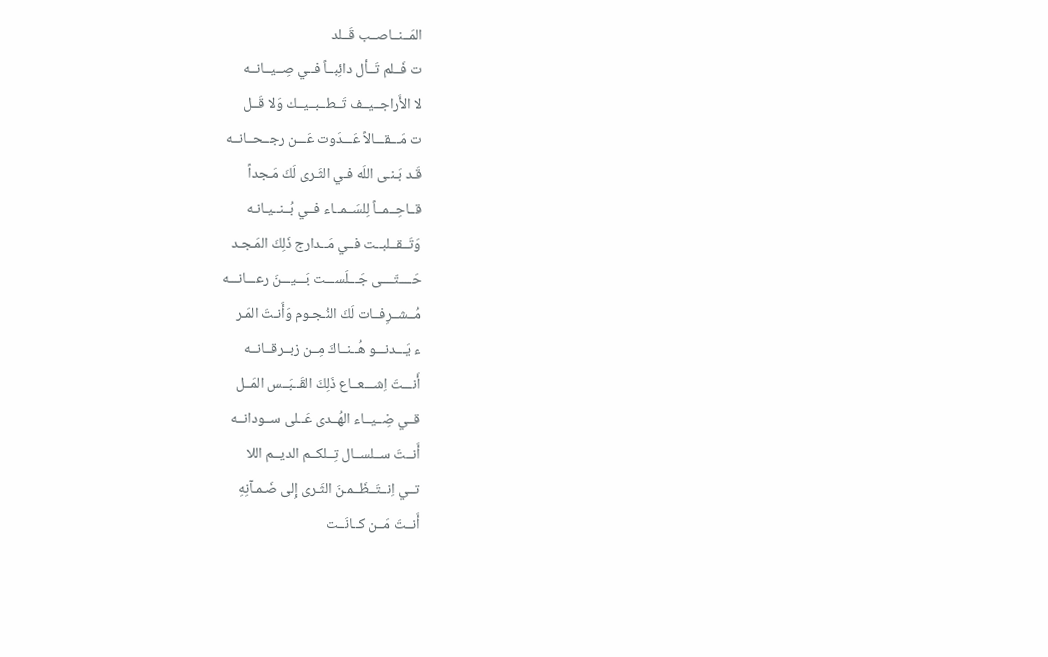المَــنــاصــب قَــلد
ت فَــلم تَــأل دائِبــاً فــي صِــيــانــه
لا الأَراجــيــف تَــطــبــيــك وَلا قَــل
ت مَـــقـــالاً عَـــدَوت عَـــن رجــحــانــه
قَـد بَـنـى اللَه فـي الثَـرى لَكَ مَـجداً
قــاحِــمــاً لِلسَــمــاء فــي بُــنــيـانـه
وَتَــقــلبــت فــي مَــدارج ذَلِكَ المَـجـد
حَــــتّــــى جَـــلَســـت بَـــيـــنَ رعـــانـــه
مُــشــرِفــات لَكَ النُـجـوم وَأَنـتَ المَـر
ء يَـــدنـــو هُــنــاكَ مِــن زبــرقــانــه
أَنـــتَ اِشـــعــاع ذَلِكَ القَــبَــس المَــل
قــي ضِــيــاء الهُــدى عَــلى ســودانــه
أَنــتَ ســلســال تِــلكــم الديــم اللا
تــي اِنــتَــظَــمـنَ الثَـرى إِلى ضَـمـآنِهِ
أَنــتَ مَــن كــانَــت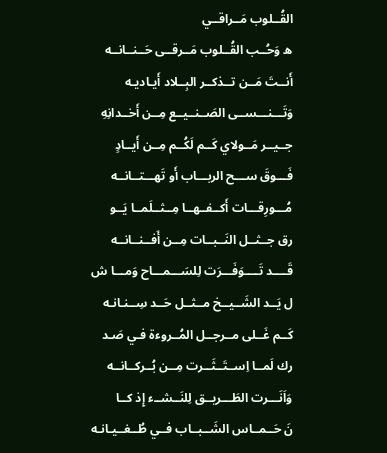القُــلوب مَــراقــي
ه وَحُــب القُــلوب مَــرقــى حَــنــانــه
أَنــتَ مَــن تــذكــر البِــلاد أَيـاديـه
وَتَـــنـــســى الصَــنــيــع مِــن أَخــدانِهِ
جــيــر مَــولاي كَــم لَكُــم مِــن أَيــادٍ
فَـــوقَ ســـح الربـــاب أَو تَهـــتــانــه
مُـــورِقـــات أَكــفــهــا مِــثــلَمــا يَــو
رق جــثــل النَــبــات مِــن أَفــنــانــه
قَــــد تَــــوَفَـــرَت لِلسَـــمـــاح وَمـــا ش
ل يَــد الشَــيــخ مــثــل حَــد سِــنـانـه
كَــم غَــلى مــرجــل المُــروءة فـي صَـد
رك لَمــا اِســتَــثَــرت مِــن بُــركــانــه
وَاَنَـــرت الطَـــريــق لِلنَــشــء إِذ كــا
نَ حَــمــاس الشَــبــاب فــي طُــغــيـانـه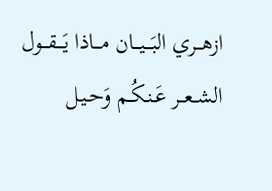ازهـــري البَـــيـــان مـــاذا يَـــقـــول
الشــعــر عَـنـكُـم وَحـيـل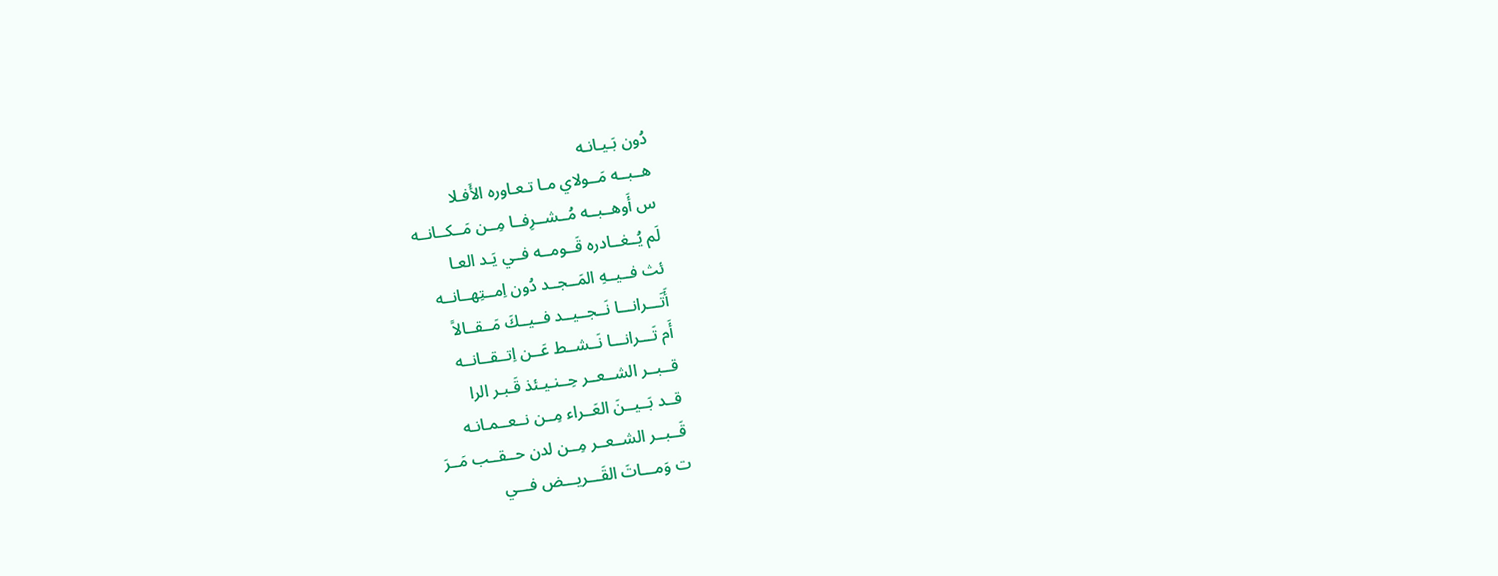دُون بَـيـانـه
هــبــه مَــولاي مـا تـعـاوره الأَفـلا
س أَوهــبــه مُــشــرِفــا مِــن مَــكــانــه
لَم يُــغــادره قَــومــه فــي يَـد العـا
ئث فــيــهِ المَــجــد دُون اِمــتِهــانــه
أَتَـــرانـــا نَــجــيــد فــيــكَ مَــقــالاً
أَم تَـــرانـــا نَــشــط عَــن اِتــقــانــه
قــبــر الشــعــر حِــنـيـئذ قَـبـر الرا
قــد بَــيــنَ العَــراء مِــن نــعــمـانـه
قَــبــر الشــعــر مِــن لدن حــقــب مَــرَ
ت وَمـــاتَ القَـــريـــض فـــي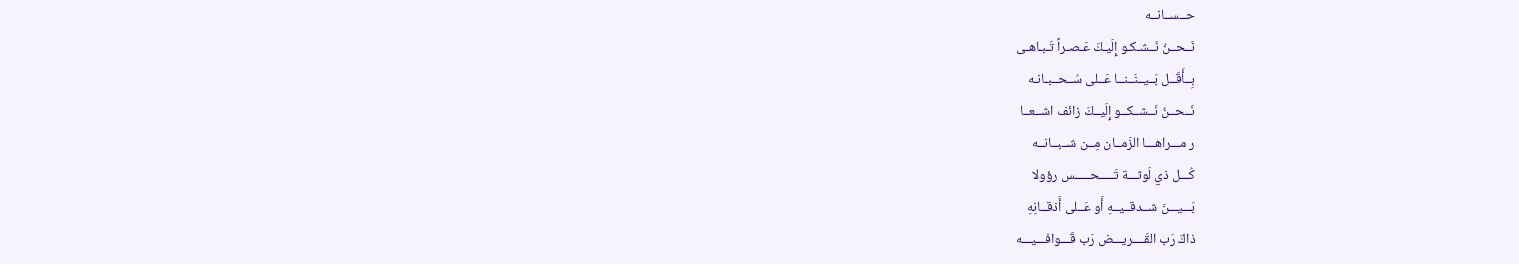حــســانــه
نَــحــنُ نَــشـكـو إِلَيـكَ عَـصـراً تَـبـاهـى
بِــأَقَــل بَــيــنَــنــا عَــلى سُــحــبـانـه
نَــحــنُ نَــشــكــو إِلَيــكَ زائف اشــعــا
ر مـــراهـــا الزَمــان مِــن شــبــانــه
كُـــل ذي لَوثـــة تَـــــحـــــس رؤولا
بَـــيـــنَ شــدقــيــهِ أَو عَــلى أَذقــانِهِ
ذاكَ رَب القَــــريـــض رَب قَـــوافـــيـــه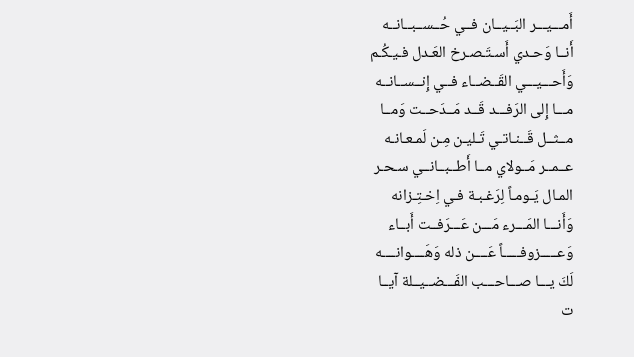أَمـــيـــر البَــيــان فــي حُــســبــانــه
أَنــا وَحـدي أَسـتَـصـرخ العَـدل فـيـكُـم
وَأَحـــيـــي القَــضــاء فــي إِنــســانــه
مـــا إِلى الرَفـــد قَــد مَــدَحــت وَمــا
مــثــل قَــنـاتـي تَـليـن مِـن لَمـعـانـه
عــمــر مَــولاي مــا أَطــبــانــي سـحـر
المـال يَـومـاً لِرَغـبـة فـي اِخـتِـزانه
وَأَنـــا المَـــرء مَـــن عَـــرَفــت أَبــاء
وَعـــــزوفـــــاً عَــــن ذله وَهَــــوانــــه
لَكَ يـــا صـــاحـــب الفَـــضــيــلة آيــا
ت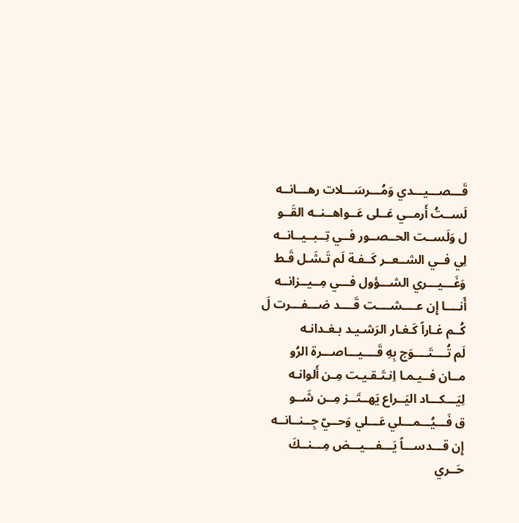قَـــصـــيـــدي وَمُـــرسَـــلات رهـــانــه
لَســتُ أَرمــي عَــلى عَــواهــنــه القَــو
ل وَلَســت الحــصــور فــي تِــبــيــانــه
لِي فــي الشــعــر كَــفـة لَم تَـشَـل قَـط
وَغَـــيـــري الشـــؤول فـــي مِــيــزانــه
أَنــــا إِن عــــشــــت قَــــد ضـــفـــرت لَ
كُــم غـاراً كَـغـار الرَشـيـد بـغـدانـه
لَم تُــــتَــــوَج بِهِ قَــــيـــاصـــرة الرُو
مــان فــيـمـا اِنـتَـقـيـت مِـن أَلوانـه
لِيَـــكـــاد اليَــراع يَهــتَــز مِــن شَــو
ق فَـــيُـــمـــلي عَـــلي وَحــيّ جِــنــانــه
إِن قـــدســـاً يَـــفـــيـــض مِـــنــكَ حَــري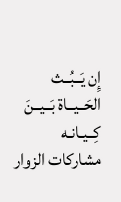إِن يَــبُــث الحَــيــاة بَــيــنَ كِــيـانـه
مشاركات الزوار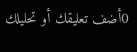0أضف تعليقك أو تحليلك